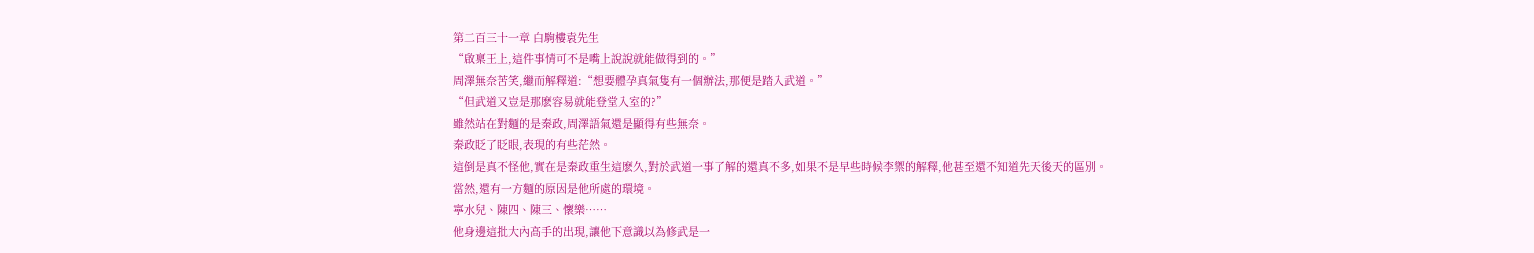第二百三十一章 白駒樓袁先生
“啟稟王上,這件事情可不是嘴上說說就能做得到的。”
周澤無奈苦笑,繼而解釋道:“想要體孕真氣隻有一個辦法,那便是踏入武道。”
“但武道又豈是那麽容易就能登堂入室的?”
雖然站在對麵的是秦政,周澤語氣還是顯得有些無奈。
秦政眨了眨眼,表現的有些茫然。
這倒是真不怪他,實在是秦政重生這麽久,對於武道一事了解的還真不多,如果不是早些時候李禦的解釋,他甚至還不知道先天後天的區別。
當然,還有一方麵的原因是他所處的環境。
寧水兒、陳四、陳三、懷樂……
他身邊這批大內高手的出現,讓他下意識以為修武是一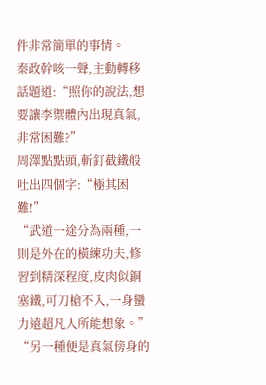件非常簡單的事情。
秦政幹咳一聲,主動轉移話題道:“照你的說法,想要讓李禦體內出現真氣,非常困難?”
周澤點點頭,斬釘截鐵般吐出四個字:“極其困難!”
“武道一途分為兩種,一則是外在的橫練功夫,修習到精深程度,皮肉似銅塞鐵,可刀槍不入,一身蠻力遠超凡人所能想象。”
“另一種便是真氣傍身的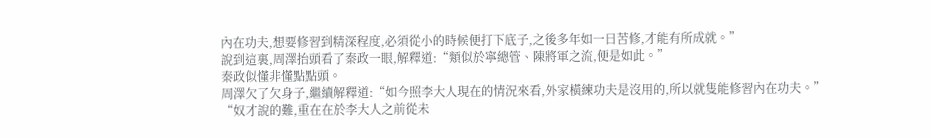內在功夫,想要修習到精深程度,必須從小的時候便打下底子,之後多年如一日苦修,才能有所成就。”
說到這裏,周澤抬頭看了秦政一眼,解釋道:“類似於寧總管、陳將軍之流,便是如此。”
秦政似懂非懂點點頭。
周澤欠了欠身子,繼續解釋道:“如今照李大人現在的情況來看,外家橫練功夫是沒用的,所以就隻能修習內在功夫。”
“奴才說的難,重在在於李大人之前從未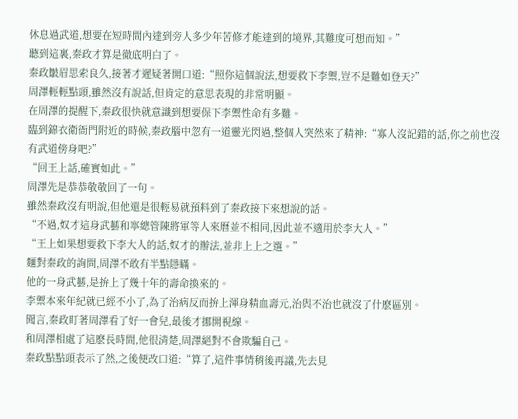休息過武道,想要在短時間內達到旁人多少年苦修才能達到的境界,其難度可想而知。”
聽到這裏,秦政才算是徹底明白了。
秦政皺眉思索良久,接著才遲疑著開口道:“照你這個說法,想要救下李禦,豈不是難如登天?”
周澤輕輕點頭,雖然沒有說話,但肯定的意思表現的非常明顯。
在周澤的提醒下,秦政很快就意識到想要保下李禦性命有多難。
臨到錦衣衛衙門附近的時候,秦政腦中忽有一道靈光閃過,整個人突然來了精神:“寡人沒記錯的話,你之前也沒有武道傍身吧?”
“回王上話,確實如此。”
周澤先是恭恭敬敬回了一句。
雖然秦政沒有明說,但他還是很輕易就預料到了秦政接下來想說的話。
“不過,奴才這身武藝和寧總管陳將軍等人來曆並不相同,因此並不適用於李大人。”
“王上如果想要救下李大人的話,奴才的辦法,並非上上之選。”
麵對秦政的詢問,周澤不敢有半點隱瞞。
他的一身武藝,是拚上了幾十年的壽命換來的。
李禦本來年紀就已經不小了,為了治病反而拚上渾身精血壽元,治與不治也就沒了什麽區別。
聞言,秦政盯著周澤看了好一會兒,最後才挪開視線。
和周澤相處了這麽長時間,他很清楚,周澤絕對不會欺騙自己。
秦政點點頭表示了然,之後便改口道:“算了,這件事情稍後再議,先去見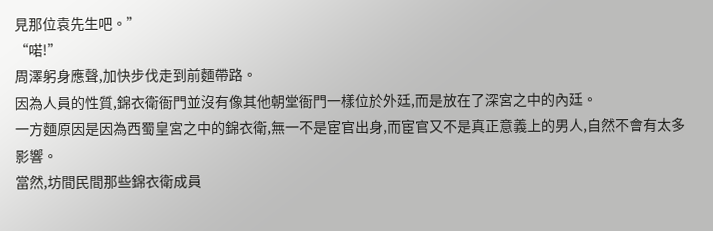見那位袁先生吧。”
“喏!”
周澤躬身應聲,加快步伐走到前麵帶路。
因為人員的性質,錦衣衛衙門並沒有像其他朝堂衙門一樣位於外廷,而是放在了深宮之中的內廷。
一方麵原因是因為西蜀皇宮之中的錦衣衛,無一不是宦官出身,而宦官又不是真正意義上的男人,自然不會有太多影響。
當然,坊間民間那些錦衣衛成員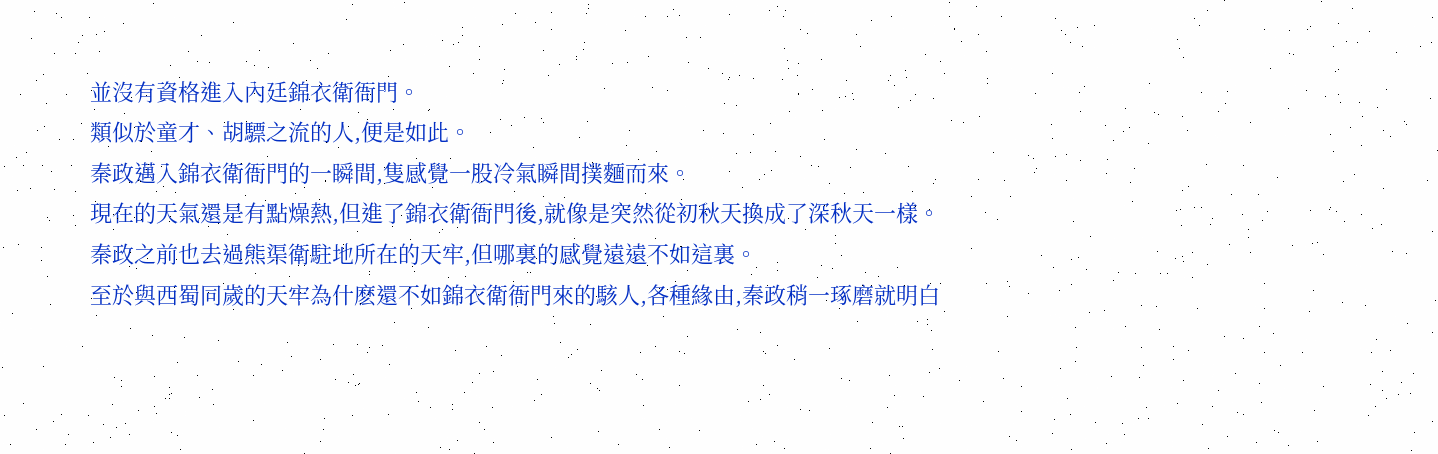並沒有資格進入內廷錦衣衛衙門。
類似於童才、胡驃之流的人,便是如此。
秦政邁入錦衣衛衙門的一瞬間,隻感覺一股冷氣瞬間撲麵而來。
現在的天氣還是有點燥熱,但進了錦衣衛衙門後,就像是突然從初秋天換成了深秋天一樣。
秦政之前也去過熊渠衛駐地所在的天牢,但哪裏的感覺遠遠不如這裏。
至於與西蜀同歲的天牢為什麽還不如錦衣衛衙門來的駭人,各種緣由,秦政稍一琢磨就明白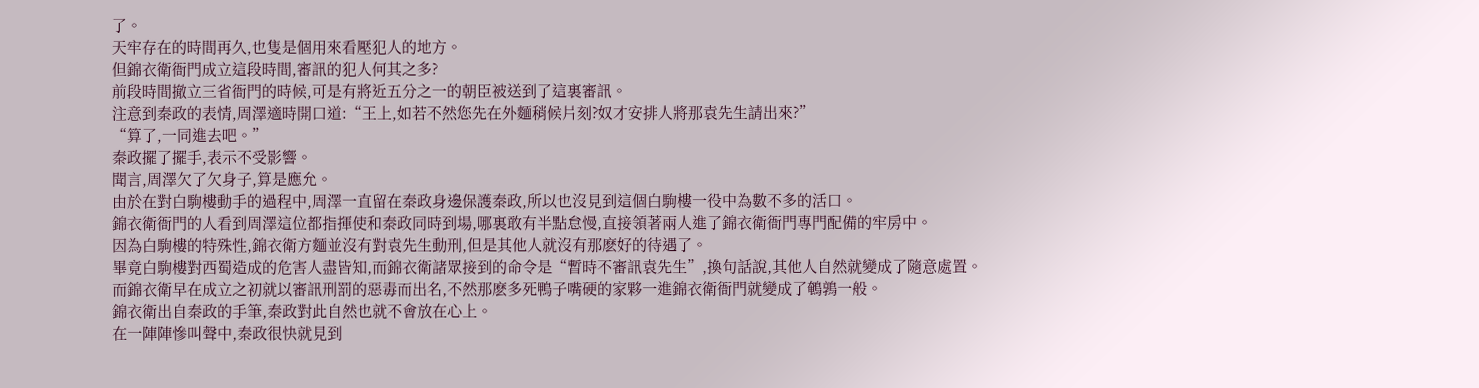了。
天牢存在的時間再久,也隻是個用來看壓犯人的地方。
但錦衣衛衙門成立這段時間,審訊的犯人何其之多?
前段時間撤立三省衙門的時候,可是有將近五分之一的朝臣被送到了這裏審訊。
注意到秦政的表情,周澤適時開口道:“王上,如若不然您先在外麵稍候片刻?奴才安排人將那袁先生請出來?”
“算了,一同進去吧。”
秦政擺了擺手,表示不受影響。
聞言,周澤欠了欠身子,算是應允。
由於在對白駒樓動手的過程中,周澤一直留在秦政身邊保護秦政,所以也沒見到這個白駒樓一役中為數不多的活口。
錦衣衛衙門的人看到周澤這位都指揮使和秦政同時到場,哪裏敢有半點怠慢,直接領著兩人進了錦衣衛衙門專門配備的牢房中。
因為白駒樓的特殊性,錦衣衛方麵並沒有對袁先生動刑,但是其他人就沒有那麽好的待遇了。
畢竟白駒樓對西蜀造成的危害人盡皆知,而錦衣衛諸眾接到的命令是“暫時不審訊袁先生”,換句話說,其他人自然就變成了隨意處置。
而錦衣衛早在成立之初就以審訊刑罰的惡毒而出名,不然那麽多死鴨子嘴硬的家夥一進錦衣衛衙門就變成了鵪鶉一般。
錦衣衛出自秦政的手筆,秦政對此自然也就不會放在心上。
在一陣陣慘叫聲中,秦政很快就見到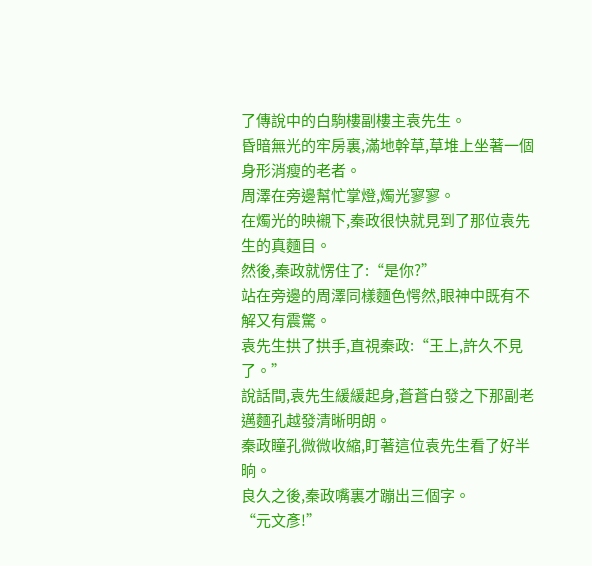了傳說中的白駒樓副樓主袁先生。
昏暗無光的牢房裏,滿地幹草,草堆上坐著一個身形消瘦的老者。
周澤在旁邊幫忙掌燈,燭光寥寥。
在燭光的映襯下,秦政很快就見到了那位袁先生的真麵目。
然後,秦政就愣住了:“是你?”
站在旁邊的周澤同樣麵色愕然,眼神中既有不解又有震驚。
袁先生拱了拱手,直視秦政:“王上,許久不見了。”
說話間,袁先生緩緩起身,蒼蒼白發之下那副老邁麵孔越發清晰明朗。
秦政瞳孔微微收縮,盯著這位袁先生看了好半晌。
良久之後,秦政嘴裏才蹦出三個字。
“元文彥!”